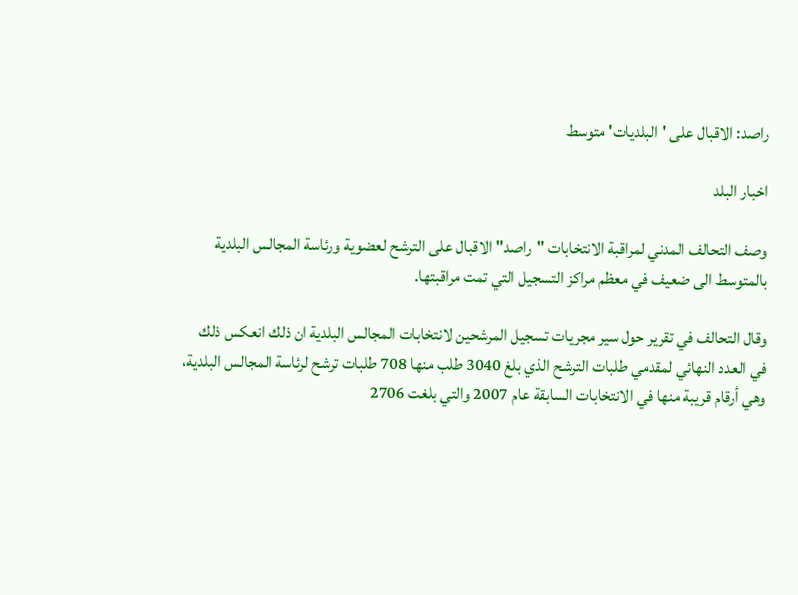راصد: الاقبال على 'البلديات' متوسط

اخبار البلد

وصف التحالف المدني لمراقبة الانتخابات "راصد" الاقبال على الترشح لعضوية ورئاسة المجالس البلدية بالمتوسط الى ضعيف في معظم مراكز التسجيل التي تمت مراقبتها.

وقال التحالف في تقرير حول سير مجريات تسجيل المرشحين لانتخابات المجالس البلدية ان ذلك انعكس ذلك في العدد النهائي لمقدمي طلبات الترشح الذي بلغ 3040 طلب منها 708 طلبات ترشح لرئاسة المجالس البلدية، وهي أرقام قريبة منها في الانتخابات السابقة عام 2007 والتي بلغت 2706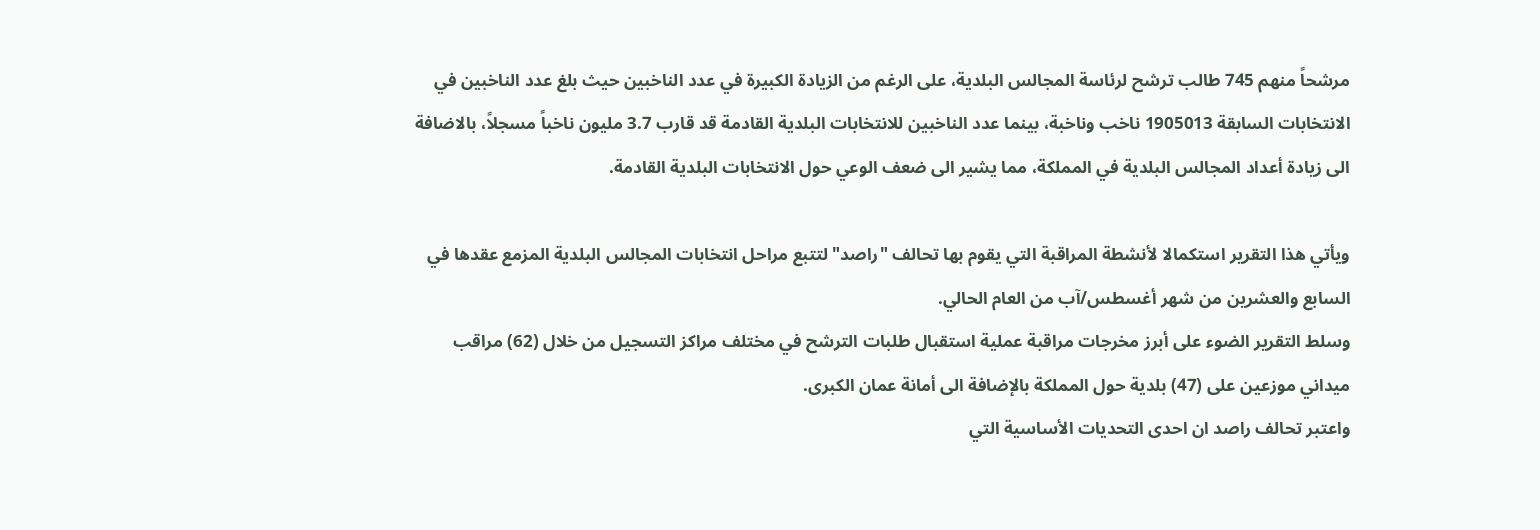مرشحاً منهم 745 طالب ترشح لرئاسة المجالس البلدية، على الرغم من الزيادة الكبيرة في عدد الناخبين حيث بلغ عدد الناخبين في الانتخابات السابقة 1905013 ناخب وناخبة، بينما عدد الناخبين للانتخابات البلدية القادمة قد قارب 3.7 مليون ناخباً مسجلاً، بالاضافة الى زيادة أعداد المجالس البلدية في المملكة، مما يشير الى ضعف الوعي حول الانتخابات البلدية القادمة.

ويأتي هذا التقرير استكمالا لأنشطة المراقبة التي يقوم بها تحالف "راصد" لتتبع مراحل انتخابات المجالس البلدية المزمع عقدها في السابع والعشرين من شهر أغسطس/آب من العام الحالي.
وسلط التقرير الضوء على أبرز مخرجات مراقبة عملية استقبال طلبات الترشح في مختلف مراكز التسجيل من خلال (62) مراقب ميداني موزعين على (47) بلدية حول المملكة بالإضافة الى أمانة عمان الكبرى.
واعتبر تحالف راصد ان احدى التحديات الأساسية التي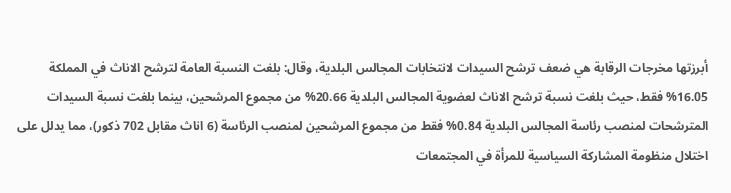أبرزتها مخرجات الرقابة هي ضعف ترشح السيدات لانتخابات المجالس البلدية، وقال: بلغت النسبة العامة لترشح الاناث في المملكة 16.05% فقط، حيث بلغت نسبة ترشح الاناث لعضوية المجالس البلدية 20.66% من مجموع المرشحين، بينما بلغت نسبة السيدات المترشحات لمنصب رئاسة المجالس البلدية 0.84% فقط من مجموع المرشحين لمنصب الرئاسة (6 اناث مقابل 702 ذكور)، مما يدلل على اختلال منظومة المشاركة السياسية للمرأة في المجتمعات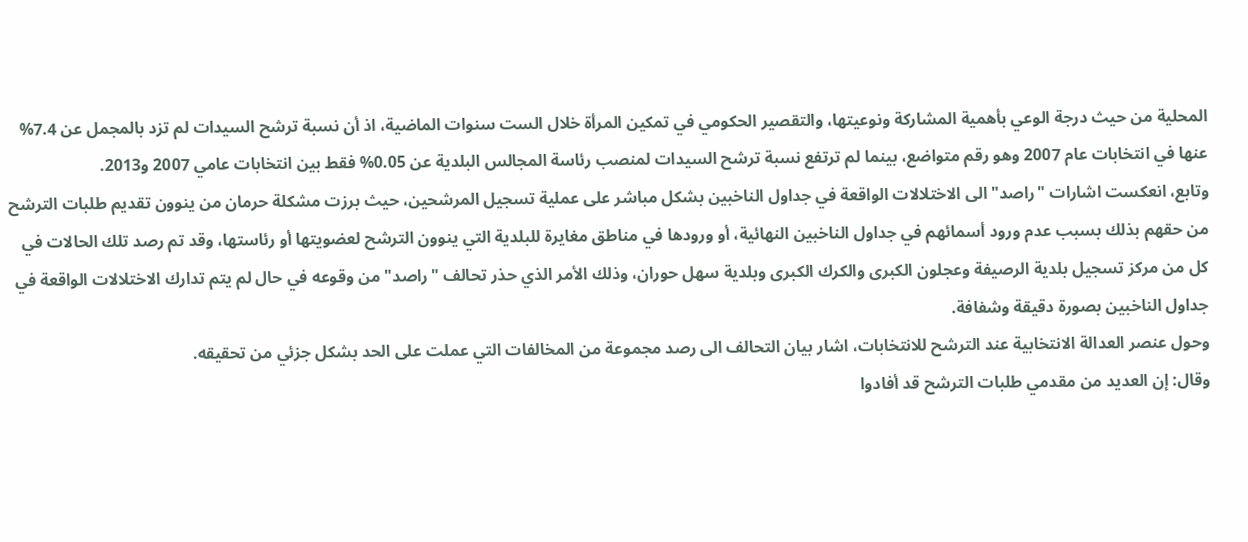المحلية من حيث درجة الوعي بأهمية المشاركة ونوعيتها، والتقصير الحكومي في تمكين المرأة خلال الست سنوات الماضية، اذ أن نسبة ترشح السيدات لم تزد بالمجمل عن 7.4% عنها في انتخابات عام 2007 وهو رقم متواضع، بينما لم ترتفع نسبة ترشح السيدات لمنصب رئاسة المجالس البلدية عن 0.05% فقط بين انتخابات عامي 2007 و2013.
وتابع، انعكست اشارات "راصد" الى الاختلالات الواقعة في جداول الناخبين بشكل مباشر على عملية تسجيل المرشحين، حيث برزت مشكلة حرمان من ينوون تقديم طلبات الترشح من حقهم بذلك بسبب عدم ورود أسمائهم في جداول الناخبين النهائية، أو ورودها في مناطق مغايرة للبلدية التي ينوون الترشح لعضويتها أو رئاستها، وقد تم رصد تلك الحالات في كل من مركز تسجيل بلدية الرصيفة وعجلون الكبرى والكرك الكبرى وبلدية سهل حوران، وذلك الأمر الذي حذر تحالف "راصد" من وقوعه في حال لم يتم تدارك الاختلالات الواقعة في جداول الناخبين بصورة دقيقة وشفافة.
وحول عنصر العدالة الانتخابية عند الترشح للانتخابات، اشار بيان التحالف الى رصد مجموعة من المخالفات التي عملت على الحد بشكل جزئي من تحقيقه.
وقال: إن العديد من مقدمي طلبات الترشح قد أفادوا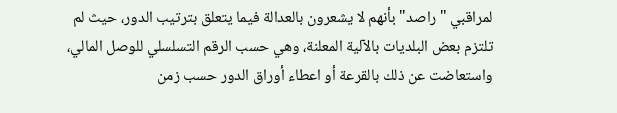لمراقبي "راصد" بأنهم لا يشعرون بالعدالة فيما يتعلق بترتيب الدور، حيث لم تلتزم بعض البلديات بالآلية المعلنة، وهي حسب الرقم التسلسلي للوصل المالي، واستعاضت عن ذلك بالقرعة أو اعطاء أوراق الدور حسب زمن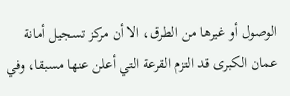الوصول أو غيرها من الطرق، الا أن مركز تسجيل أمانة عمان الكبرى قد التزم القرعة التي أعلن عنها مسبقا، وفي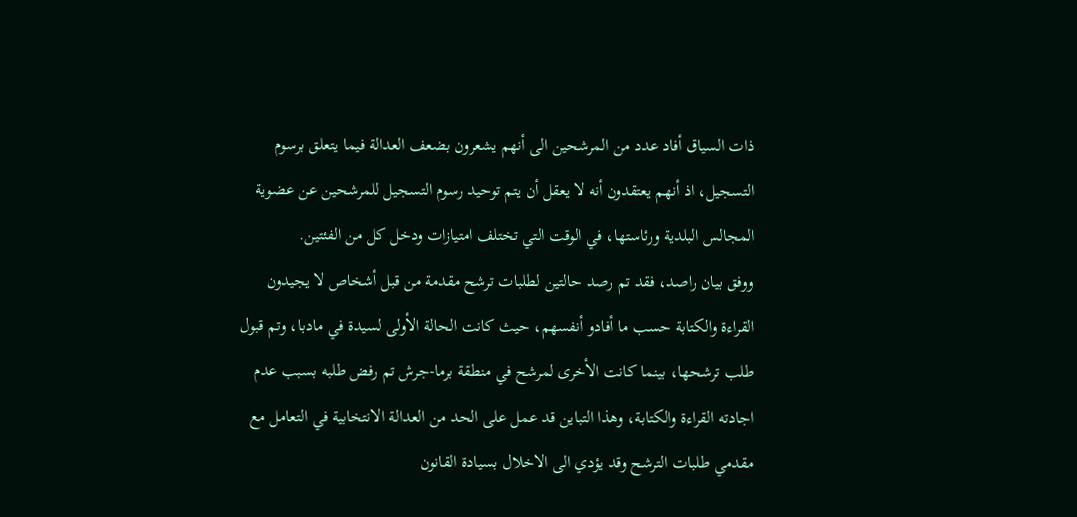ذات السياق أفاد عدد من المرشحين الى أنهم يشعرون بضعف العدالة فيما يتعلق برسوم التسجيل، اذ أنهم يعتقدون أنه لا يعقل أن يتم توحيد رسوم التسجيل للمرشحين عن عضوية المجالس البلدية ورئاستها، في الوقت التي تختلف امتيازات ودخل كل من الفئتين.
ووفق بيان راصد، فقد تم رصد حالتين لطلبات ترشح مقدمة من قبل أشخاص لا يجيدون القراءة والكتابة حسب ما أفادو أنفسهم، حيث كانت الحالة الأولى لسيدة في مادبا، وتم قبول طلب ترشحها، بينما كانت الأخرى لمرشح في منطقة برما-جرش تم رفض طلبه بسبب عدم اجادته القراءة والكتابة، وهذا التباين قد عمل على الحد من العدالة الانتخابية في التعامل مع مقدمي طلبات الترشح وقد يؤدي الى الاخلال بسيادة القانون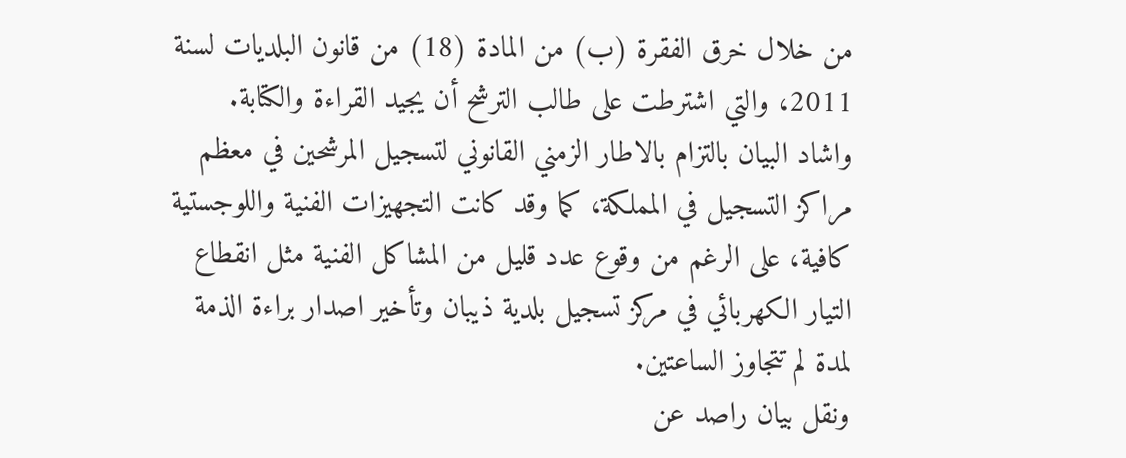من خلال خرق الفقرة (ب) من المادة (18) من قانون البلديات لسنة 2011، والتي اشترطت على طالب الترشح أن يجيد القراءة والكتابة.
واشاد البيان بالتزام بالاطار الزمني القانوني لتسجيل المرشحين في معظم مراكز التسجيل في المملكة، كما وقد كانت التجهيزات الفنية واللوجستية كافية، على الرغم من وقوع عدد قليل من المشاكل الفنية مثل انقطاع التيار الكهربائي في مركز تسجيل بلدية ذيبان وتأخير اصدار براءة الذمة لمدة لم تتجاوز الساعتين.
ونقل بيان راصد عن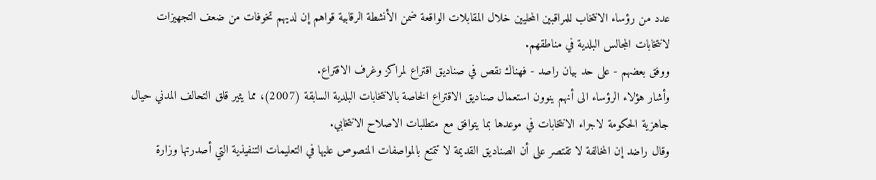عدد من رؤساء الانتخاب للمراقبين المحليين خلال المقابلات الواقعة ضمن الأنشطة الرقابية قواهم إن لديهم تخوفات من ضعف التجهيزات لانتخابات المجالس البلدية في مناطقهم.
ووفق بعضهم - على حد بيان راصد - فهناك نقص في صناديق اقتراع لمراكز وغرف الاقتراع.
وأشار هؤلاء الرؤساء الى أنهم ينوون استعمال صناديق الاقتراع الخاصة بالانتخابات البلدية السابقة (2007)، مما يثير قلق التحالف المدني حيال جاهزية الحكومة لاجراء الانتخابات في موعدها بما يتوافق مع متطلبات الاصلاح الانتخابي.
وقال راضد إن المخالفة لا تقتصر على أن الصناديق القديمة لا تتمتع بالمواصفات المنصوص عليها في التعليمات التنفيذية التي أصدرتها وزارة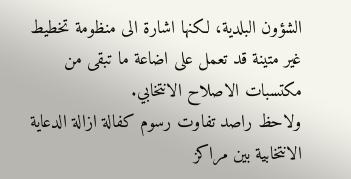الشؤون البلدية، لكنها اشارة الى منظومة تخطيط غير متينة قد تعمل على اضاعة ما تبقى من مكتسبات الاصلاح الانتخابي.
ولاحظ راصد تفاوت رسوم كفالة ازالة الدعاية الانتخابية بين مراكز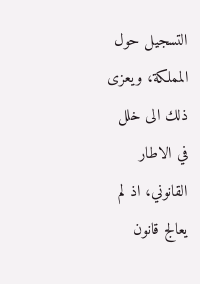التسجيل حول المملكة، ويعزى ذلك الى خلل في الاطار القانوني، اذ لم يعالج قانون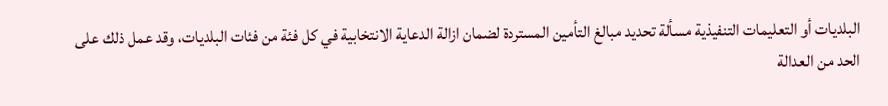البلديات أو التعليمات التنفيذية مسألة تحديد مبالغ التأمين المستردة لضمان ازالة الدعاية الانتخابية في كل فئة من فئات البلديات، وقد عمل ذلك على الحد من العدالة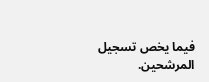فيما يخص تسجيل المرشحين.